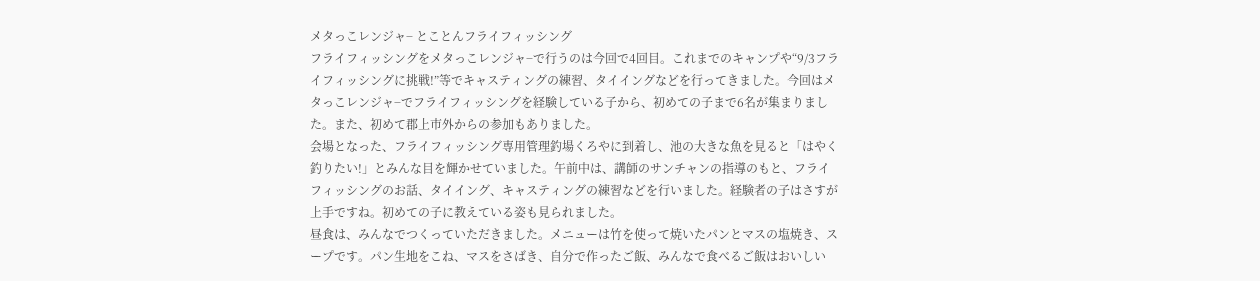メタっこレンジャ− とことんフライフィッシング
フライフィッシングをメタっこレンジャ−で行うのは今回で4回目。これまでのキャンプや“9/3フライフィッシングに挑戦!”等でキャスティングの練習、タイイングなどを行ってきました。今回はメタっこレンジャ−でフライフィッシングを経験している子から、初めての子まで6名が集まりました。また、初めて郡上市外からの参加もありました。
会場となった、フライフィッシング専用管理釣場くろやに到着し、池の大きな魚を見ると「はやく釣りたい!」とみんな目を輝かせていました。午前中は、講師のサンチャンの指導のもと、フライフィッシングのお話、タイイング、キャスティングの練習などを行いました。経験者の子はさすが上手ですね。初めての子に教えている姿も見られました。
昼食は、みんなでつくっていただきました。メニューは竹を使って焼いたパンとマスの塩焼き、スープです。パン生地をこね、マスをさばき、自分で作ったご飯、みんなで食べるご飯はおいしい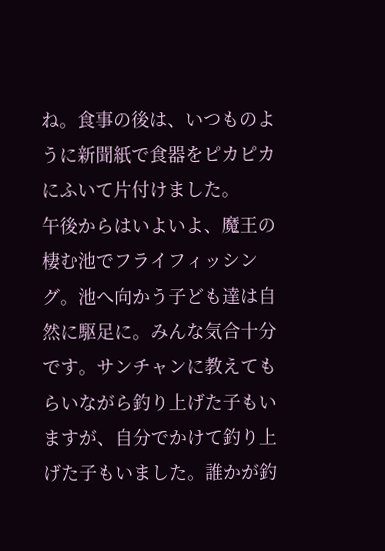ね。食事の後は、いつものように新聞紙で食器をピカピカにふいて片付けました。
午後からはいよいよ、魔王の棲む池でフライフィッシング。池へ向かう子ども達は自然に駆足に。みんな気合十分です。サンチャンに教えてもらいながら釣り上げた子もいますが、自分でかけて釣り上げた子もいました。誰かが釣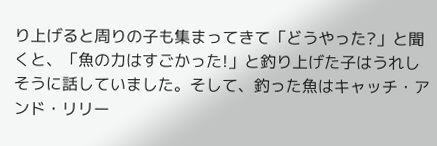り上げると周りの子も集まってきて「どうやった?」と聞くと、「魚の力はすごかった!」と釣り上げた子はうれしそうに話していました。そして、釣った魚はキャッチ・アンド・リリー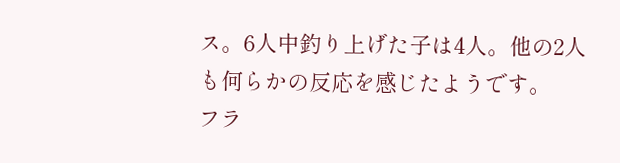ス。6人中釣り上げた子は4人。他の2人も何らかの反応を感じたようです。
フラ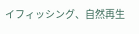イフィッシング、自然再生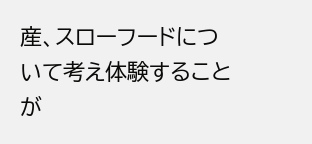産、スローフードについて考え体験することが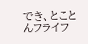でき、とことんフライフ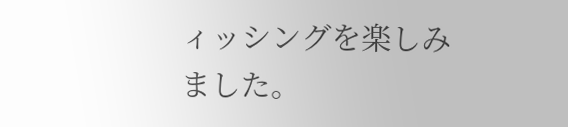ィッシングを楽しみました。